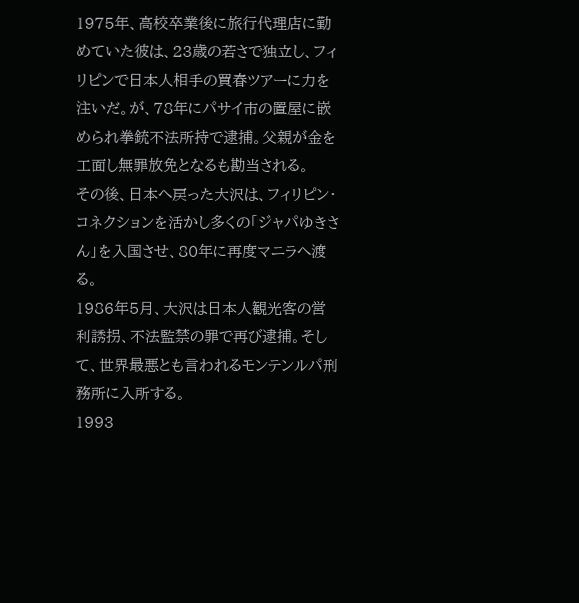1975年、高校卒業後に旅行代理店に勤めていた彼は、23歳の若さで独立し、フィリピンで日本人相手の買春ツアーに力を注いだ。が、78年にパサイ市の置屋に嵌められ拳銃不法所持で逮捕。父親が金を工面し無罪放免となるも勘当される。
その後、日本へ戻った大沢は、フィリピン・コネクションを活かし多くの「ジャパゆきさん」を入国させ、80年に再度マニラへ渡る。
1986年5月、大沢は日本人観光客の営利誘拐、不法監禁の罪で再び逮捕。そして、世界最悪とも言われるモンテンルパ刑務所に入所する。
1993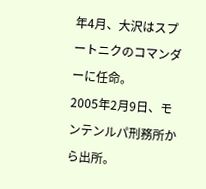年4月、大沢はスプートニクのコマンダーに任命。
2005年2月9日、モンテンルパ刑務所から出所。